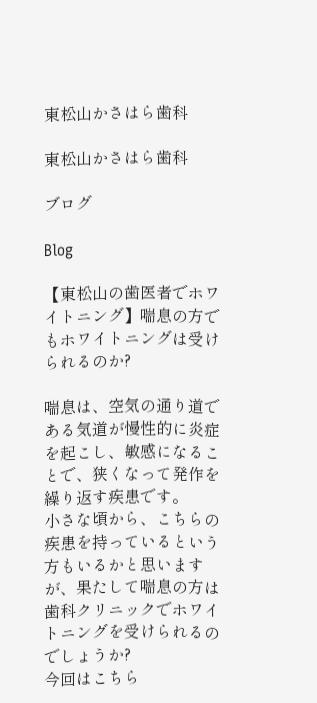東松山かさはら歯科

東松山かさはら歯科

ブログ

Blog

【東松山の歯医者でホワイトニング】喘息の方でもホワイトニングは受けられるのか?

喘息は、空気の通り道である気道が慢性的に炎症を起こし、敏感になることで、狭くなって発作を繰り返す疾患です。
小さな頃から、こちらの疾患を持っているという方もいるかと思いますが、果たして喘息の方は歯科クリニックでホワイトニングを受けられるのでしょうか?
今回はこちら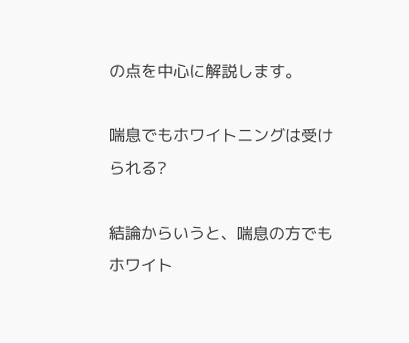の点を中心に解説します。

喘息でもホワイトニングは受けられる?

結論からいうと、喘息の方でもホワイト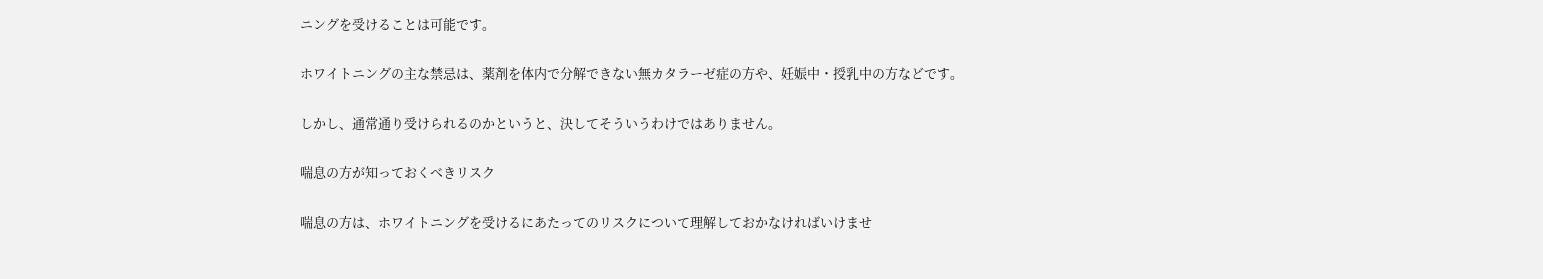ニングを受けることは可能です。

ホワイトニングの主な禁忌は、薬剤を体内で分解できない無カタラーゼ症の方や、妊娠中・授乳中の方などです。

しかし、通常通り受けられるのかというと、決してそういうわけではありません。

喘息の方が知っておくべきリスク

喘息の方は、ホワイトニングを受けるにあたってのリスクについて理解しておかなければいけませ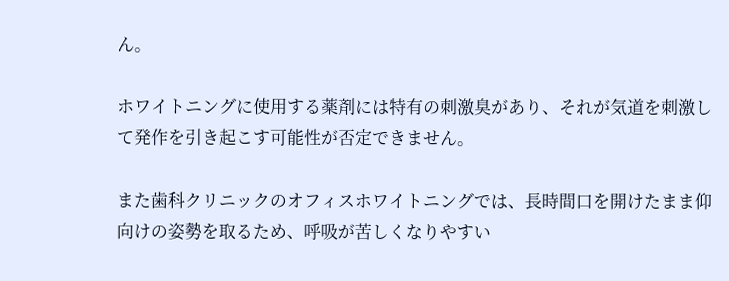ん。

ホワイトニングに使用する薬剤には特有の刺激臭があり、それが気道を刺激して発作を引き起こす可能性が否定できません。

また歯科クリニックのオフィスホワイトニングでは、長時間口を開けたまま仰向けの姿勢を取るため、呼吸が苦しくなりやすい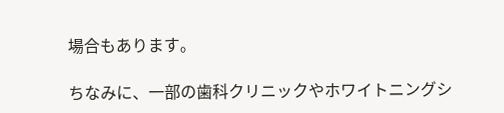場合もあります。

ちなみに、一部の歯科クリニックやホワイトニングシ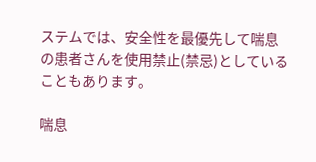ステムでは、安全性を最優先して喘息の患者さんを使用禁止(禁忌)としていることもあります。

喘息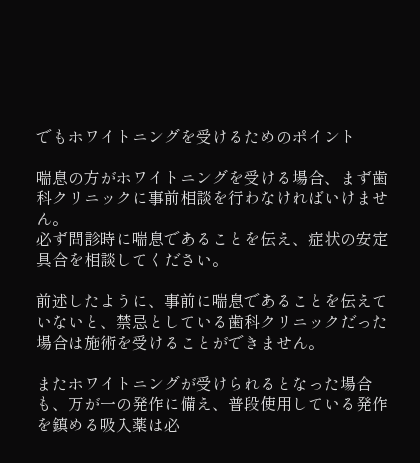でもホワイトニングを受けるためのポイント

喘息の方がホワイトニングを受ける場合、まず歯科クリニックに事前相談を行わなければいけません。
必ず問診時に喘息であることを伝え、症状の安定具合を相談してください。

前述したように、事前に喘息であることを伝えていないと、禁忌としている歯科クリニックだった場合は施術を受けることができません。

またホワイトニングが受けられるとなった場合も、万が一の発作に備え、普段使用している発作を鎮める吸入薬は必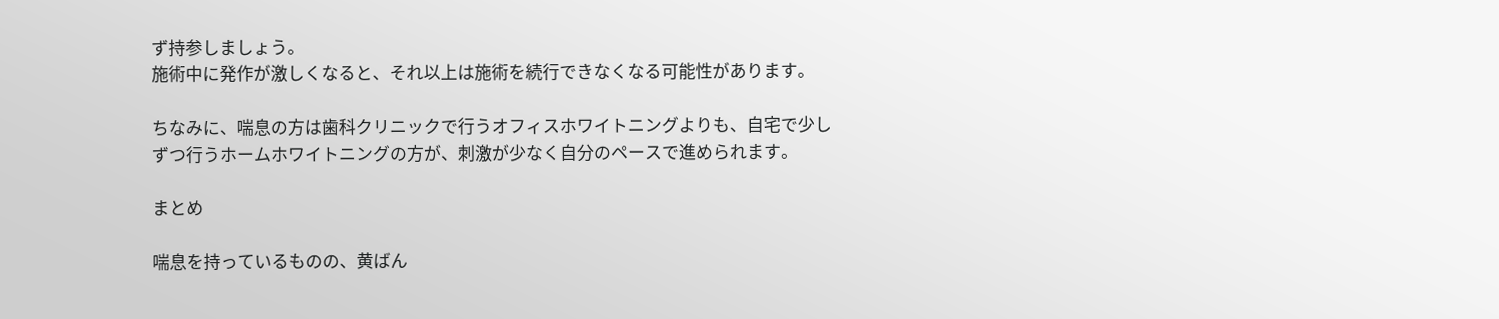ず持参しましょう。
施術中に発作が激しくなると、それ以上は施術を続行できなくなる可能性があります。

ちなみに、喘息の方は歯科クリニックで行うオフィスホワイトニングよりも、自宅で少しずつ行うホームホワイトニングの方が、刺激が少なく自分のペースで進められます。

まとめ

喘息を持っているものの、黄ばん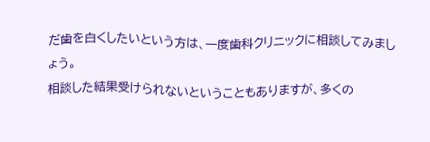だ歯を白くしたいという方は、一度歯科クリニックに相談してみましょう。
相談した結果受けられないということもありますが、多くの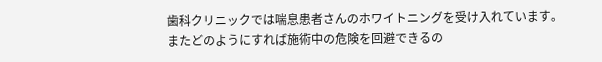歯科クリニックでは喘息患者さんのホワイトニングを受け入れています。
またどのようにすれば施術中の危険を回避できるの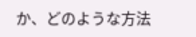か、どのような方法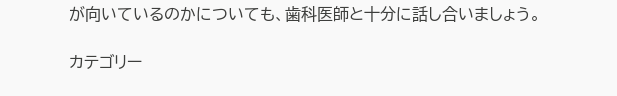が向いているのかについても、歯科医師と十分に話し合いましょう。

カテゴリー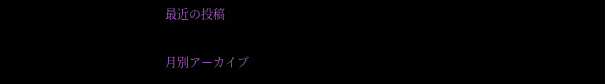最近の投稿

月別アーカイブ